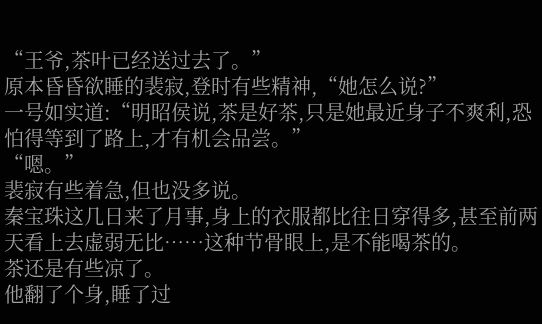“王爷,茶叶已经送过去了。”
原本昏昏欲睡的裴寂,登时有些精神,“她怎么说?”
一号如实道:“明昭侯说,茶是好茶,只是她最近身子不爽利,恐怕得等到了路上,才有机会品尝。”
“嗯。”
裴寂有些着急,但也没多说。
秦宝珠这几日来了月事,身上的衣服都比往日穿得多,甚至前两天看上去虚弱无比……这种节骨眼上,是不能喝茶的。
茶还是有些凉了。
他翻了个身,睡了过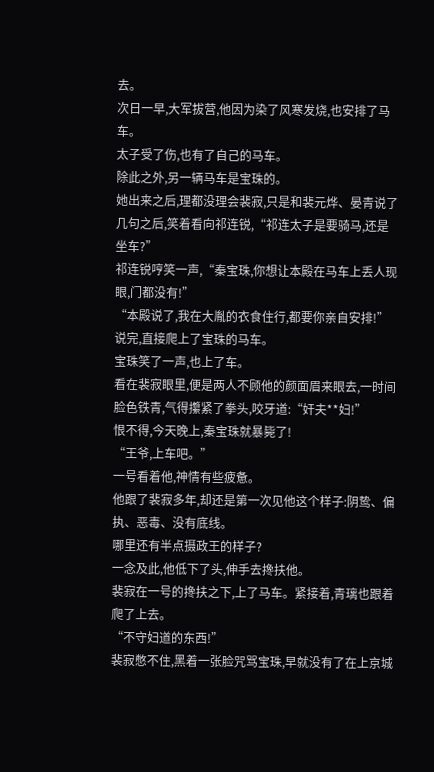去。
次日一早,大军拔营,他因为染了风寒发烧,也安排了马车。
太子受了伤,也有了自己的马车。
除此之外,另一辆马车是宝珠的。
她出来之后,理都没理会裴寂,只是和裴元烨、晏青说了几句之后,笑着看向祁连锐,“祁连太子是要骑马,还是坐车?”
祁连锐哼笑一声,“秦宝珠,你想让本殿在马车上丢人现眼,门都没有!”
“本殿说了,我在大胤的衣食住行,都要你亲自安排!”
说完,直接爬上了宝珠的马车。
宝珠笑了一声,也上了车。
看在裴寂眼里,便是两人不顾他的颜面眉来眼去,一时间脸色铁青,气得攥紧了拳头,咬牙道:“奸夫**妇!”
恨不得,今天晚上,秦宝珠就暴毙了!
“王爷,上车吧。”
一号看着他,神情有些疲惫。
他跟了裴寂多年,却还是第一次见他这个样子:阴鸷、偏执、恶毒、没有底线。
哪里还有半点摄政王的样子?
一念及此,他低下了头,伸手去搀扶他。
裴寂在一号的搀扶之下,上了马车。紧接着,青璃也跟着爬了上去。
“不守妇道的东西!”
裴寂憋不住,黑着一张脸咒骂宝珠,早就没有了在上京城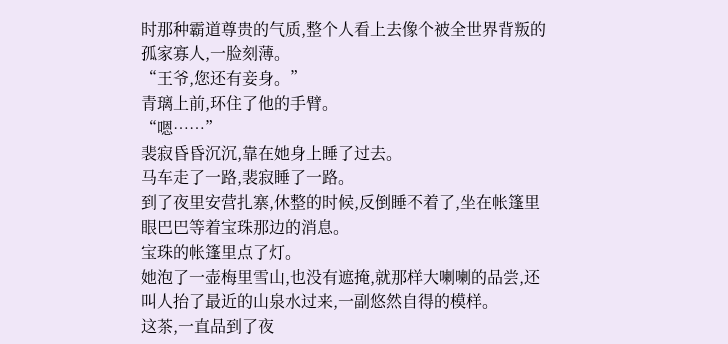时那种霸道尊贵的气质,整个人看上去像个被全世界背叛的孤家寡人,一脸刻薄。
“王爷,您还有妾身。”
青璃上前,环住了他的手臂。
“嗯……”
裴寂昏昏沉沉,靠在她身上睡了过去。
马车走了一路,裴寂睡了一路。
到了夜里安营扎寨,休整的时候,反倒睡不着了,坐在帐篷里眼巴巴等着宝珠那边的消息。
宝珠的帐篷里点了灯。
她泡了一壶梅里雪山,也没有遮掩,就那样大喇喇的品尝,还叫人抬了最近的山泉水过来,一副悠然自得的模样。
这茶,一直品到了夜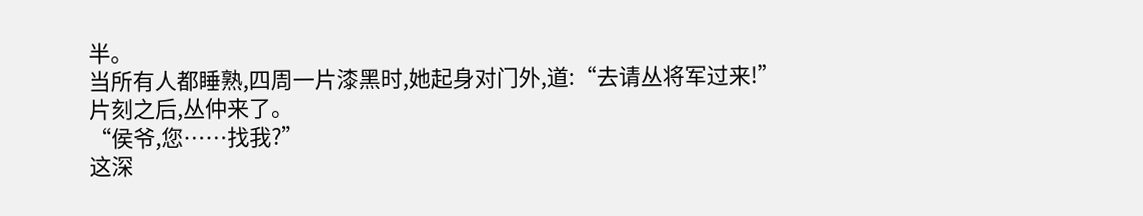半。
当所有人都睡熟,四周一片漆黑时,她起身对门外,道:“去请丛将军过来!”
片刻之后,丛仲来了。
“侯爷,您……找我?”
这深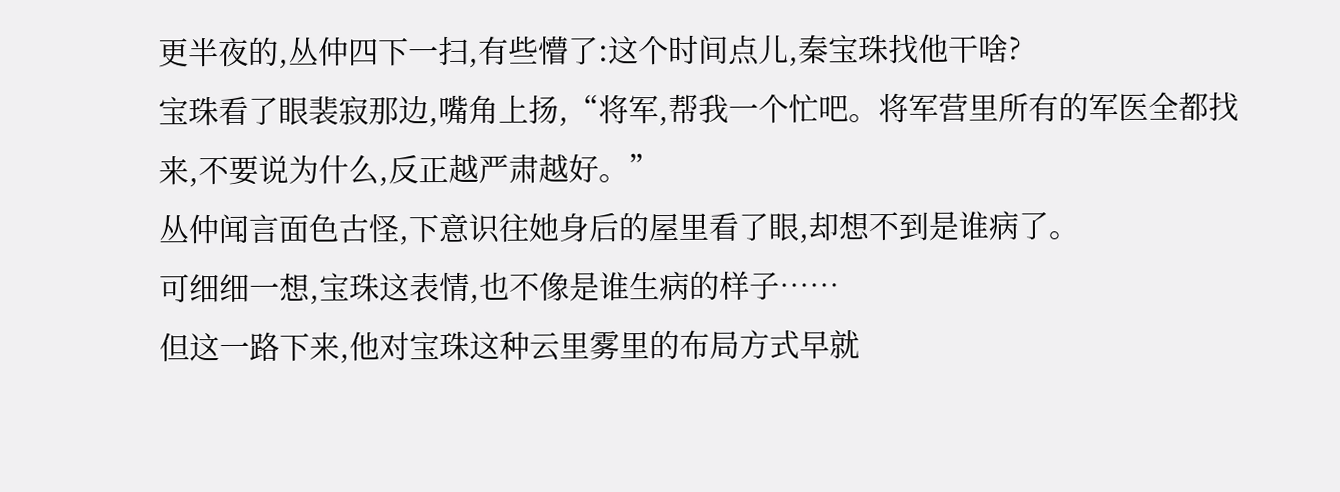更半夜的,丛仲四下一扫,有些懵了:这个时间点儿,秦宝珠找他干啥?
宝珠看了眼裴寂那边,嘴角上扬,“将军,帮我一个忙吧。将军营里所有的军医全都找来,不要说为什么,反正越严肃越好。”
丛仲闻言面色古怪,下意识往她身后的屋里看了眼,却想不到是谁病了。
可细细一想,宝珠这表情,也不像是谁生病的样子……
但这一路下来,他对宝珠这种云里雾里的布局方式早就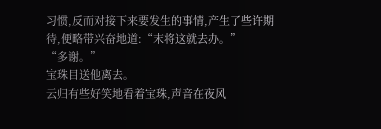习惯,反而对接下来要发生的事情,产生了些许期待,便略带兴奋地道:“末将这就去办。”
“多谢。”
宝珠目送他离去。
云归有些好笑地看着宝珠,声音在夜风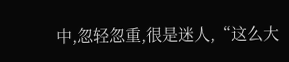中,忽轻忽重,很是迷人,“这么大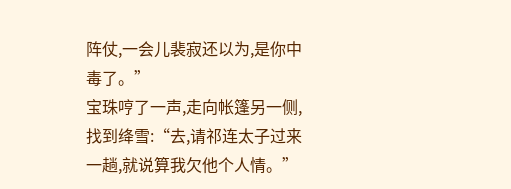阵仗,一会儿裴寂还以为,是你中毒了。”
宝珠哼了一声,走向帐篷另一侧,找到绛雪:“去,请祁连太子过来一趟,就说算我欠他个人情。”